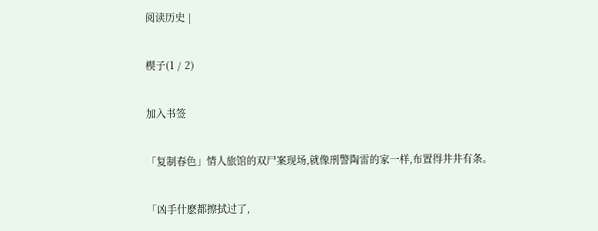阅读历史 |

楔子(1 / 2)

加入书签

「复制春色」情人旅馆的双尸案现场,就像刑警陶雷的家一样,布置得井井有条。

「凶手什麽都擦拭过了,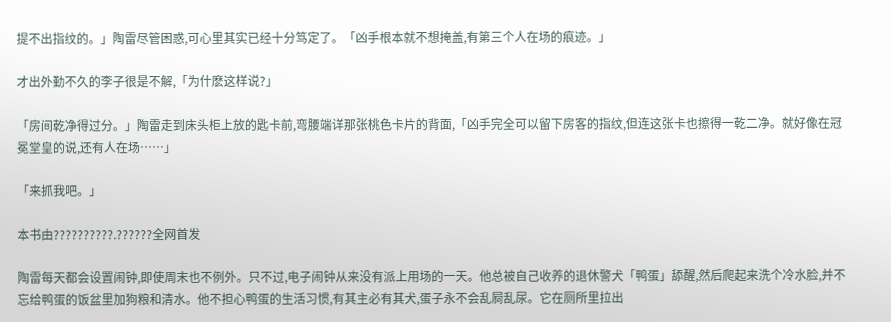提不出指纹的。」陶雷尽管困惑,可心里其实已经十分笃定了。「凶手根本就不想掩盖,有第三个人在场的痕迹。」

才出外勤不久的李子很是不解,「为什麽这样说?」

「房间乾净得过分。」陶雷走到床头柜上放的匙卡前,弯腰端详那张桃色卡片的背面,「凶手完全可以留下房客的指纹,但连这张卡也擦得一乾二净。就好像在冠冕堂皇的说,还有人在场……」

「来抓我吧。」

本书由??????????.??????全网首发

陶雷每天都会设置闹钟,即使周末也不例外。只不过,电子闹钟从来没有派上用场的一天。他总被自己收养的退休警犬「鸭蛋」舔醒,然后爬起来洗个冷水脸,并不忘给鸭蛋的饭盆里加狗粮和清水。他不担心鸭蛋的生活习惯,有其主必有其犬,蛋子永不会乱屙乱尿。它在厕所里拉出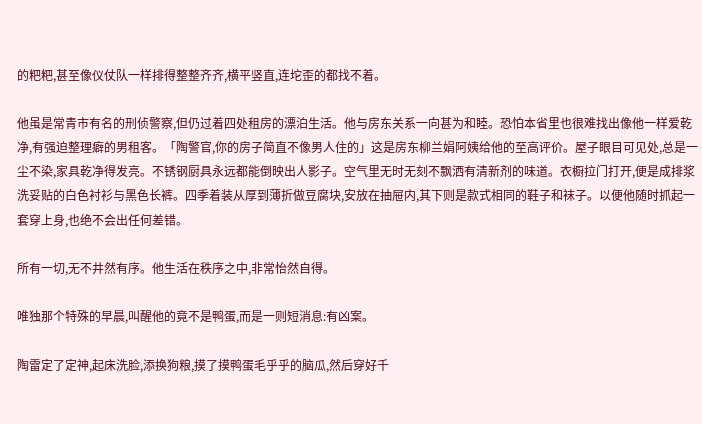的粑粑,甚至像仪仗队一样排得整整齐齐,横平竖直,连坨歪的都找不着。

他虽是常青市有名的刑侦警察,但仍过着四处租房的漂泊生活。他与房东关系一向甚为和睦。恐怕本省里也很难找出像他一样爱乾净,有强迫整理癖的男租客。「陶警官,你的房子简直不像男人住的」这是房东柳兰娟阿姨给他的至高评价。屋子眼目可见处,总是一尘不染,家具乾净得发亮。不锈钢厨具永远都能倒映出人影子。空气里无时无刻不飘洒有清新剂的味道。衣橱拉门打开,便是成排浆洗妥贴的白色衬衫与黑色长裤。四季着装从厚到薄折做豆腐块,安放在抽屉内,其下则是款式相同的鞋子和袜子。以便他随时抓起一套穿上身,也绝不会出任何差错。

所有一切,无不井然有序。他生活在秩序之中,非常怡然自得。

唯独那个特殊的早晨,叫醒他的竟不是鸭蛋,而是一则短消息:有凶案。

陶雷定了定神,起床洗脸,添换狗粮,摸了摸鸭蛋毛乎乎的脑瓜,然后穿好千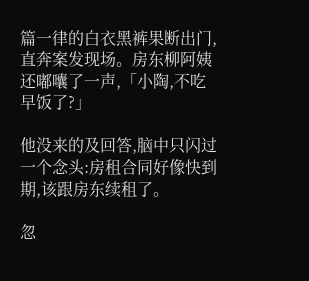篇一律的白衣黑裤果断出门,直奔案发现场。房东柳阿姨还嘟囔了一声,「小陶,不吃早饭了?」

他没来的及回答,脑中只闪过一个念头:房租合同好像快到期,该跟房东续租了。

忽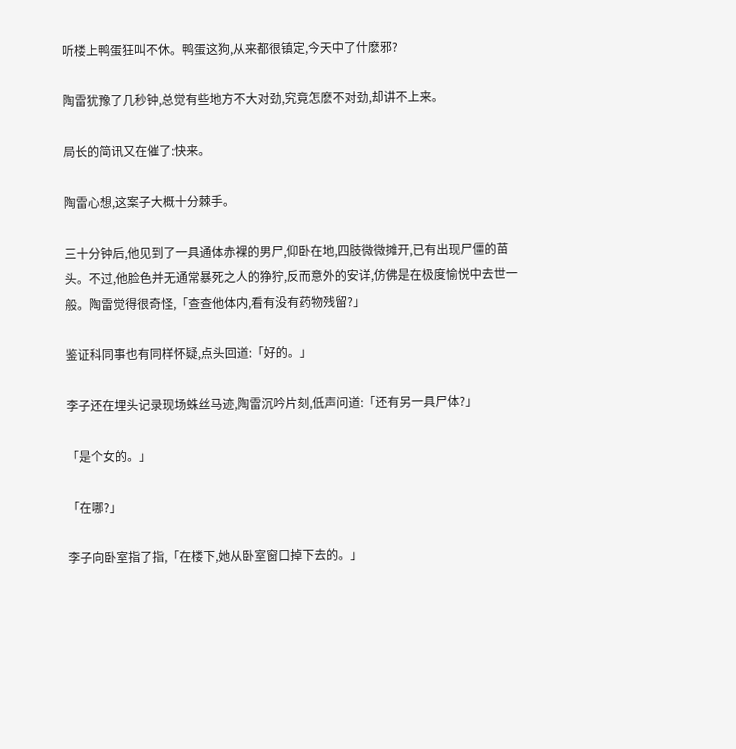听楼上鸭蛋狂叫不休。鸭蛋这狗,从来都很镇定,今天中了什麽邪?

陶雷犹豫了几秒钟,总觉有些地方不大对劲,究竟怎麽不对劲,却讲不上来。

局长的简讯又在催了:快来。

陶雷心想,这案子大概十分棘手。

三十分钟后,他见到了一具通体赤裸的男尸,仰卧在地,四肢微微摊开,已有出现尸僵的苗头。不过,他脸色并无通常暴死之人的狰狞,反而意外的安详,仿佛是在极度愉悦中去世一般。陶雷觉得很奇怪,「查查他体内,看有没有药物残留?」

鉴证科同事也有同样怀疑,点头回道:「好的。」

李子还在埋头记录现场蛛丝马迹,陶雷沉吟片刻,低声问道:「还有另一具尸体?」

「是个女的。」

「在哪?」

李子向卧室指了指,「在楼下,她从卧室窗口掉下去的。」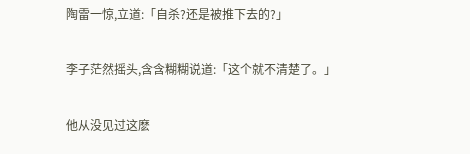陶雷一惊,立道:「自杀?还是被推下去的?」

李子茫然摇头,含含糊糊说道:「这个就不清楚了。」

他从没见过这麽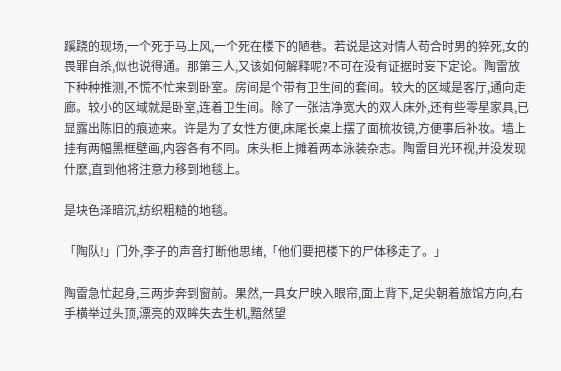蹊跷的现场,一个死于马上风,一个死在楼下的陋巷。若说是这对情人苟合时男的猝死,女的畏罪自杀,似也说得通。那第三人,又该如何解释呢?不可在没有证据时妄下定论。陶雷放下种种推测,不慌不忙来到卧室。房间是个带有卫生间的套间。较大的区域是客厅,通向走廊。较小的区域就是卧室,连着卫生间。除了一张洁净宽大的双人床外,还有些零星家具,已显露出陈旧的痕迹来。许是为了女性方便,床尾长桌上摆了面梳妆镜,方便事后补妆。墙上挂有两幅黑框壁画,内容各有不同。床头柜上摊着两本泳装杂志。陶雷目光环视,并没发现什麽,直到他将注意力移到地毯上。

是块色泽暗沉,纺织粗糙的地毯。

「陶队!」门外,李子的声音打断他思绪,「他们要把楼下的尸体移走了。」

陶雷急忙起身,三两步奔到窗前。果然,一具女尸映入眼帘,面上背下,足尖朝着旅馆方向,右手横举过头顶,漂亮的双眸失去生机,黯然望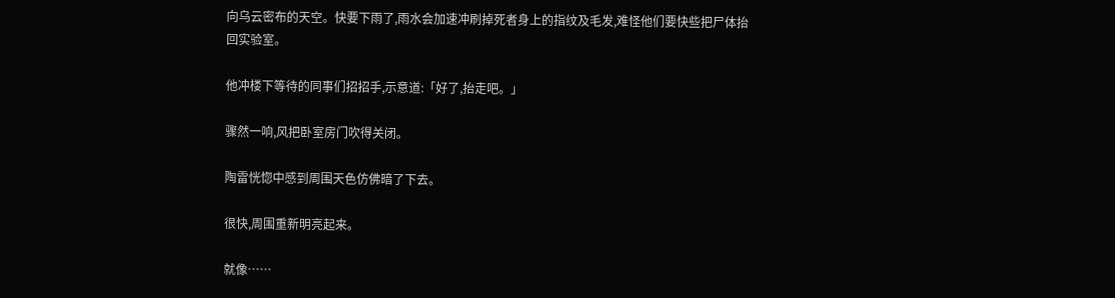向乌云密布的天空。快要下雨了,雨水会加速冲刷掉死者身上的指纹及毛发,难怪他们要快些把尸体抬回实验室。

他冲楼下等待的同事们招招手,示意道:「好了,抬走吧。」

骤然一响,风把卧室房门吹得关闭。

陶雷恍惚中感到周围天色仿佛暗了下去。

很快,周围重新明亮起来。

就像……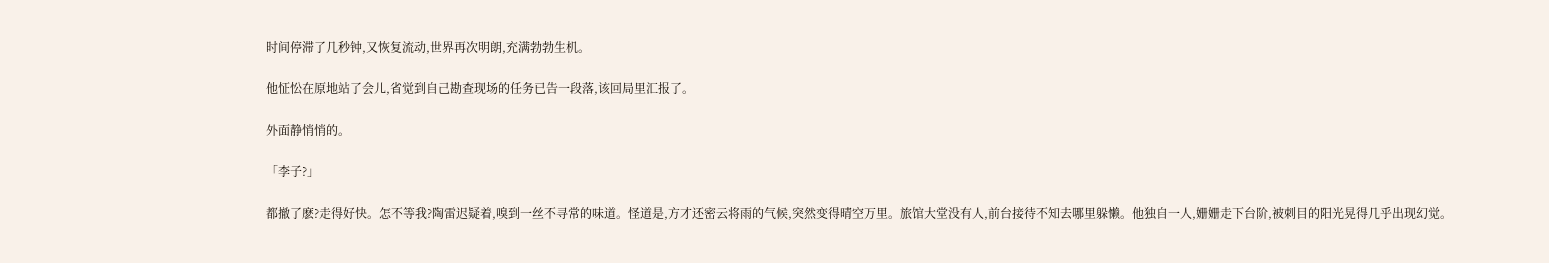时间停滞了几秒钟,又恢复流动,世界再次明朗,充满勃勃生机。

他怔忪在原地站了会儿,省觉到自己勘查现场的任务已告一段落,该回局里汇报了。

外面静悄悄的。

「李子?」

都撤了麽?走得好快。怎不等我?陶雷迟疑着,嗅到一丝不寻常的味道。怪道是,方才还密云将雨的气候,突然变得晴空万里。旅馆大堂没有人,前台接待不知去哪里躲懒。他独自一人,姗姗走下台阶,被刺目的阳光晃得几乎出现幻觉。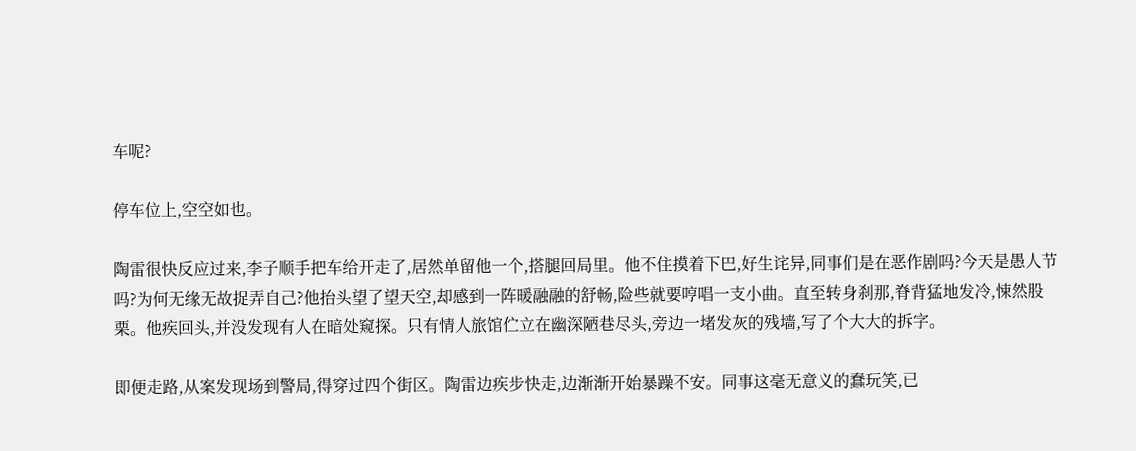车呢?

停车位上,空空如也。

陶雷很快反应过来,李子顺手把车给开走了,居然单留他一个,搭腿回局里。他不住摸着下巴,好生诧异,同事们是在恶作剧吗?今天是愚人节吗?为何无缘无故捉弄自己?他抬头望了望天空,却感到一阵暖融融的舒畅,险些就要哼唱一支小曲。直至转身刹那,脊背猛地发冷,悚然股栗。他疾回头,并没发现有人在暗处窥探。只有情人旅馆伫立在幽深陋巷尽头,旁边一堵发灰的残墙,写了个大大的拆字。

即便走路,从案发现场到警局,得穿过四个街区。陶雷边疾步快走,边渐渐开始暴躁不安。同事这毫无意义的蠢玩笑,已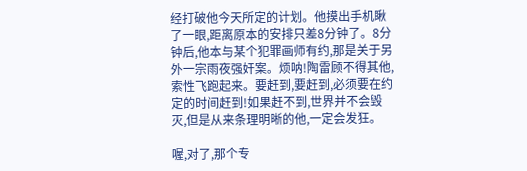经打破他今天所定的计划。他摸出手机瞅了一眼,距离原本的安排只差8分钟了。8分钟后,他本与某个犯罪画师有约,那是关于另外一宗雨夜强奸案。烦呐!陶雷顾不得其他,索性飞跑起来。要赶到,要赶到,必须要在约定的时间赶到!如果赶不到,世界并不会毁灭,但是从来条理明晰的他,一定会发狂。

喔,对了,那个专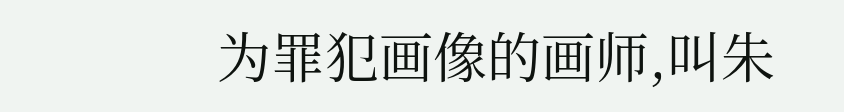为罪犯画像的画师,叫朱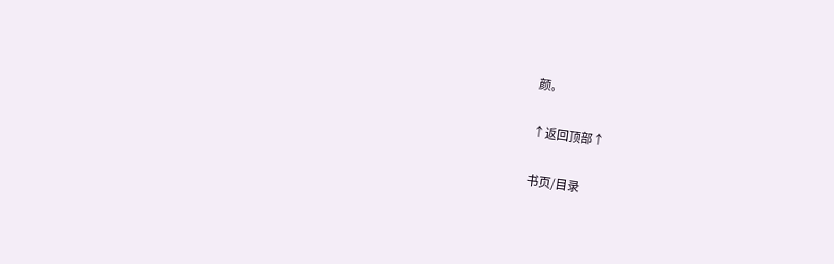颜。

↑返回顶部↑

书页/目录